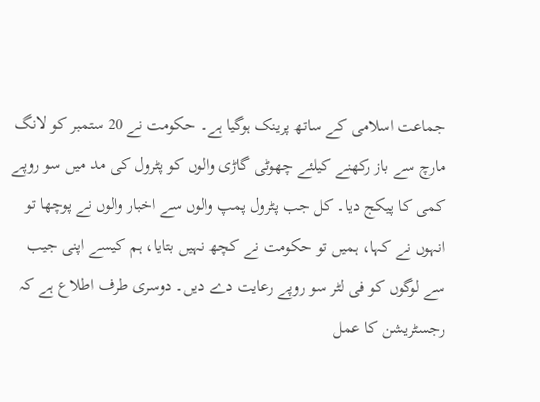جماعت اسلامی کے ساتھ پرینک ہوگیا ہے۔ حکومت نے 20 ستمبر کو لانگ مارچ سے باز رکھنے کیلئے چھوٹی گاڑی والوں کو پٹرول کی مد میں سو روپے کمی کا پیکج دیا۔ کل جب پٹرول پمپ والوں سے اخبار والوں نے پوچھا تو انہوں نے کہا، ہمیں تو حکومت نے کچھ نہیں بتایا، ہم کیسے اپنی جیب سے لوگوں کو فی لٹر سو روپے رعایت دے دیں۔ دوسری طرف اطلاع ہے کہ رجسٹریشن کا عمل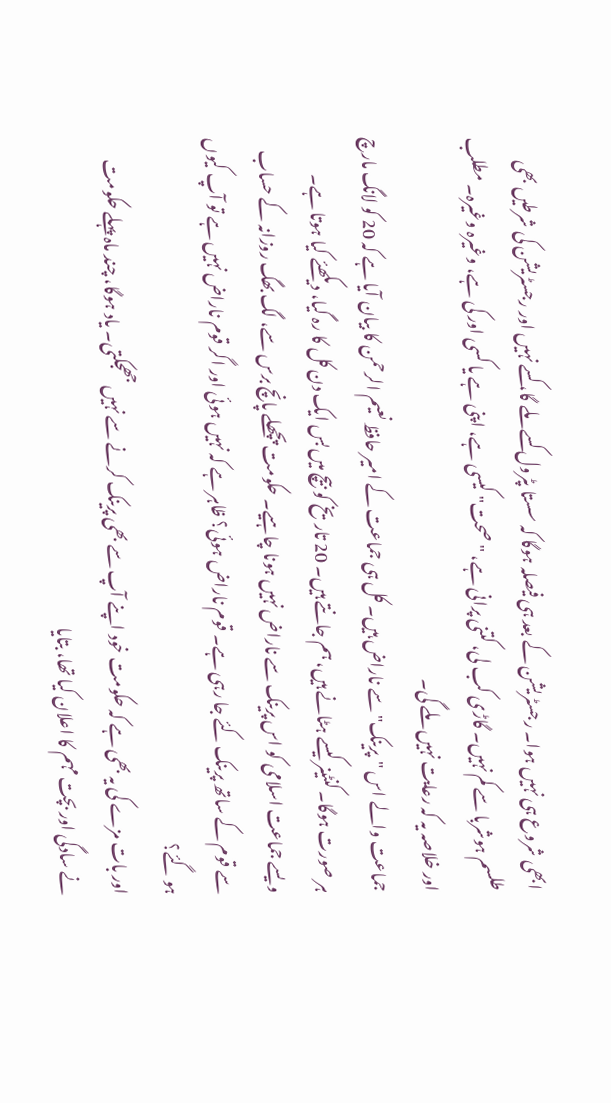ابھی شروع ہی نہیں ہوا۔ رجسٹریشن کے بعد ہی فیصلہ ہوگا کہ سستا پٹرول کسے ملے گا، کسے نہیں اور رجسٹریشن کی شرطیں بھی طلسم ہوشربا سے کم نہیں۔ گاڑی کب لی، کتنی پرانی ہے، "صحت" کیسی ہے، اپنی ہے یا کسی اور کی ہے، وغیرہ وغیرہ۔ مطلب اور خلاصہ یہ کہ رعایت نہیں ملے گی۔
جماعت والے اس "پرینک" سے ناراض ہیں۔ کل ہی جماعت کے امیر حافظ نعیم الرحمن کا بیان آیا ہے کہ 20 کو لانگ مارچ ہر صورت ہوگا۔ کنٹینر کیسے ہٹانے ہیں، ہم جانتے ہیں۔ 20 تاریخ کو بیچ میں بس ایک دن کل کا رہ گیا، دیکھئے کیا ہوتا ہے۔
ویسے جماعت اسلامی کو اس پرینک سے ناراض نہیں ہونا چاہیے۔ حکومت پچھلے پانچ برس سے، لگ بھگ روزانہ کے حساب سے قوم کے ساتھ پرینک کئے جا رہی ہے۔ قوم ناراض ہوئی؟ ظاہر ہے کہ نہیں ہوئی اور اگر قوم ناراض نہیں ہے تو آپ کیوں ہو گئے؟
اور بات مزے کی یہ بھی ہے کہ حکومت خود اپنے آپ سے بھی پرینک کرنے سے نہیں جھجکتی۔ یاد ہوگا، چند ماہ پہلے حکومت نے سادگی اور بچت مہم کا اعلان کیا تھا، بتایا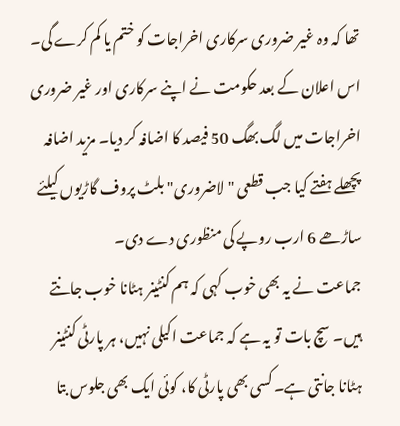تھا کہ وہ غیر ضروری سرکاری اخراجات کو ختم یا کم کرے گی۔
اس اعلان کے بعد حکومت نے اپنے سرکاری اور غیر ضروری اخراجات میں لگ بھگ 50 فیصد کا اضافہ کر دیا۔ مزید اضافہ پچھلے ہفتے کیا جب قطعی "لاضروری" بلٹ پروف گاڑیوں کیلئے ساڑھے 6 ارب روپے کی منظوری دے دی۔
جماعت نے یہ بھی خوب کہی کہ ہم کنٹینر ہٹانا خوب جانتے ہیں۔ سچ بات تو یہ ہے کہ جماعت اکیلی نہیں، ہر پارٹی کنٹینر ہٹانا جانتی ہے۔ کسی بھی پارٹی کا، کوئی ایک بھی جلوس بتا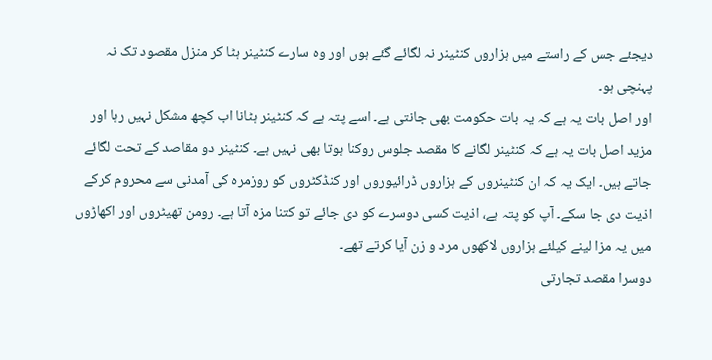دیجئے جس کے راستے میں ہزاروں کنٹینر نہ لگائے گئے ہوں اور وہ سارے کنٹینر ہٹا کر منزل مقصود تک نہ پہنچی ہو۔
اور اصل بات یہ ہے کہ یہ بات حکومت بھی جانتی ہے۔ اسے پتہ ہے کہ کنٹینر ہٹانا اب کچھ مشکل نہیں رہا اور مزید اصل بات یہ ہے کہ کنٹینر لگانے کا مقصد جلوس روکنا ہوتا بھی نہیں ہے۔ کنٹینر دو مقاصد کے تحت لگائے جاتے ہیں۔ ایک یہ کہ ان کنٹینروں کے ہزاروں ڈرائیوروں اور کنڈکٹروں کو روزمرہ کی آمدنی سے محروم کرکے اذیت دی جا سکے۔ آپ کو پتہ ہے، اذیت کسی دوسرے کو دی جائے تو کتنا مزہ آتا ہے۔ رومن تھیٹروں اور اکھاڑوں میں یہ مزا لینے کیلئے ہزاروں لاکھوں مرد و زن آیا کرتے تھے۔
دوسرا مقصد تجارتی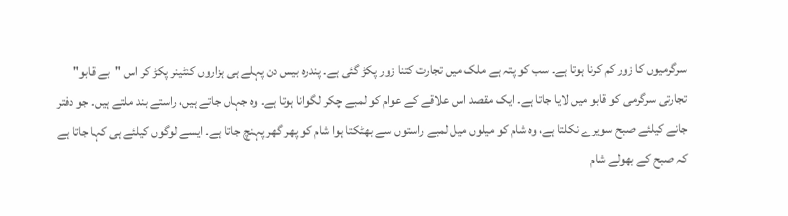سرگرمیوں کا زور کم کرنا ہوتا ہے۔ سب کو پتہ ہے ملک میں تجارت کتنا زور پکڑ گئی ہے۔ پندرہ بیس دن پہلے ہی ہزاروں کنٹینر پکڑ کر اس "بے قابو" تجارتی سرگرمی کو قابو میں لایا جاتا ہے۔ ایک مقصد اس علاقے کے عوام کو لمبے چکر لگوانا ہوتا ہے۔ وہ جہاں جاتے ہیں، راستے بند ملتے ہیں۔ جو دفتر جانے کیلئے صبح سویرے نکلتا ہے، وہ شام کو میلوں میل لمبے راستوں سے بھٹکتا ہوا شام کو پھر گھر پہنچ جاتا ہے۔ ایسے لوگوں کیلئے ہی کہا جاتا ہے کہ صبح کے بھولے شام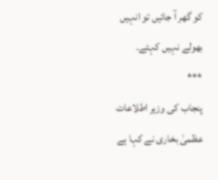کو گھر آ جائیں تو انہیں بھولے نہیں کہتے۔
***
پنجاب کی وزیر اطلاعات عظمیٰ بخاری نے کہا ہے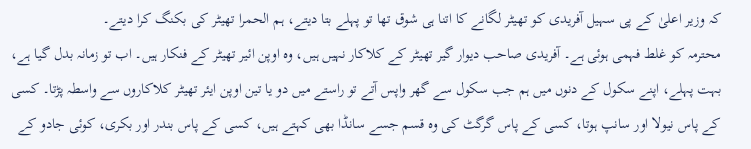کہ وزیر اعلیٰ کے پی سہیل آفریدی کو تھیٹر لگانے کا اتنا ہی شوق تھا تو پہلے بتا دیتے، ہم الحمرا تھیٹر کی بکنگ کرا دیتے۔
محترمہ کو غلط فہمی ہوئی ہے۔ آفریدی صاحب دیوار گیر تھیٹر کے کلاکار نہیں ہیں، وہ اوپن ائیر تھیٹر کے فنکار ہیں۔ اب تو زمانہ بدل گیا ہے، بہت پہلے، اپنے سکول کے دنوں میں ہم جب سکول سے گھر واپس آتے تو راستے میں دو یا تین اوپن ایئر تھیٹر کلاکاروں سے واسطہ پڑتا۔ کسی کے پاس نیولا اور سانپ ہوتا، کسی کے پاس گرگٹ کی وہ قسم جسے سانڈا بھی کہتے ہیں، کسی کے پاس بندر اور بکری، کوئی جادو کے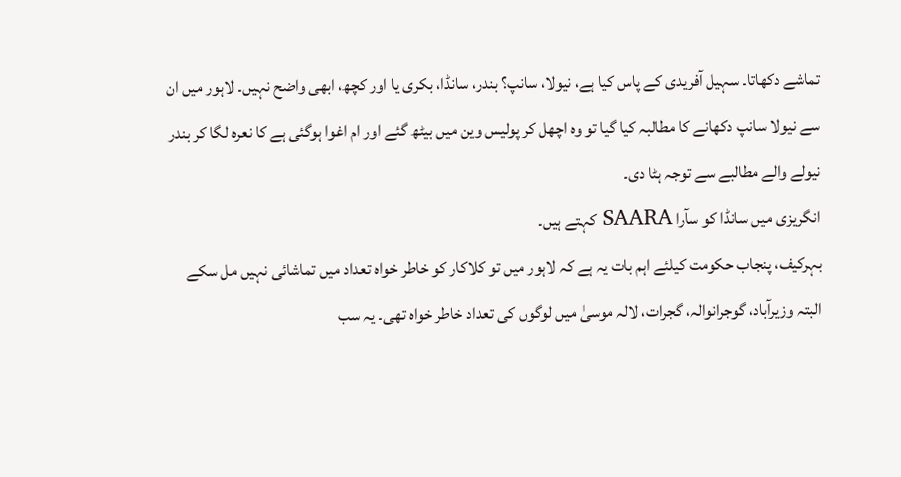تماشے دکھاتا۔ سہیل آفریدی کے پاس کیا ہے، نیولا، سانپ؟ بندر، سانڈا، بکری یا اور کچھ، ابھی واضح نہیں۔ لاہور میں ان سے نیولا سانپ دکھانے کا مطالبہ کیا گیا تو وہ اچھل کر پولیس وین میں بیٹھ گئے اور ام اغوا ہوگئی ہے کا نعرہ لگا کر بندر نیولے والے مطالبے سے توجہ ہٹا دی۔
انگریزی میں سانڈا کو سآرا SAARA کہتے ہیں۔
بہرکیف، پنجاب حکومت کیلئے اہم بات یہ ہے کہ لاہور میں تو کلاکار کو خاطر خواہ تعداد میں تماشائی نہیں مل سکے البتہ وزیرآباد، گوجرانوالہ، گجرات، لالہ موسیٰ میں لوگوں کی تعداد خاطر خواہ تھی۔ یہ سب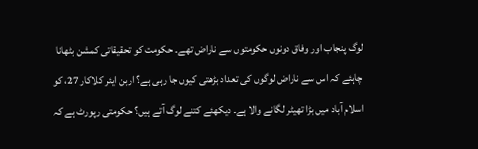لوگ پنجاب اور وفاق دونوں حکومتوں سے ناراض تھے۔ حکومت کو تحقیقاتی کمشن بٹھانا چاہئے کہ اس سے ناراض لوگوں کی تعداد بڑھتی کیوں جا رہی ہے؟ اربن ایئر کلاکار 27، کو اسلام آباد میں بڑا تھیٹر لگانے والا ہے۔ دیکھئے کتنے لوگ آتے ہیں؟ حکومتی رپورٹ ہے کہ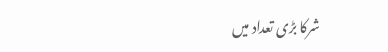شرکا بڑی تعداد میں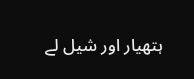ہتھیار اور شیل لے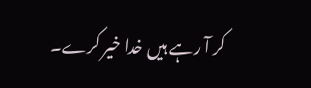کر آ رہے ہیں خدا خیر کرے۔